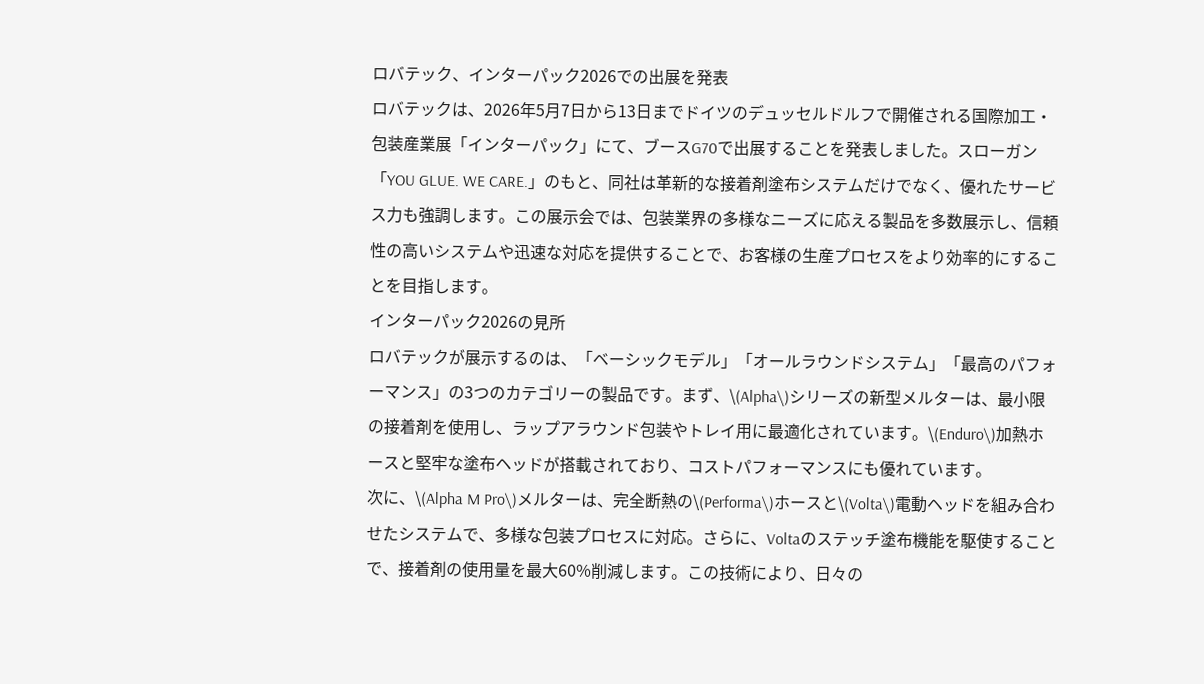ロバテック、インターパック2026での出展を発表
ロバテックは、2026年5月7日から13日までドイツのデュッセルドルフで開催される国際加工・包装産業展「インターパック」にて、ブースG70で出展することを発表しました。スローガン「YOU GLUE. WE CARE.」のもと、同社は革新的な接着剤塗布システムだけでなく、優れたサービス力も強調します。この展示会では、包装業界の多様なニーズに応える製品を多数展示し、信頼性の高いシステムや迅速な対応を提供することで、お客様の生産プロセスをより効率的にすることを目指します。
インターパック2026の見所
ロバテックが展示するのは、「ベーシックモデル」「オールラウンドシステム」「最高のパフォーマンス」の3つのカテゴリーの製品です。まず、\(Alpha\)シリーズの新型メルターは、最小限の接着剤を使用し、ラップアラウンド包装やトレイ用に最適化されています。\(Enduro\)加熱ホースと堅牢な塗布ヘッドが搭載されており、コストパフォーマンスにも優れています。
次に、\(Alpha M Pro\)メルターは、完全断熱の\(Performa\)ホースと\(Volta\)電動ヘッドを組み合わせたシステムで、多様な包装プロセスに対応。さらに、Voltaのステッチ塗布機能を駆使することで、接着剤の使用量を最大60%削減します。この技術により、日々の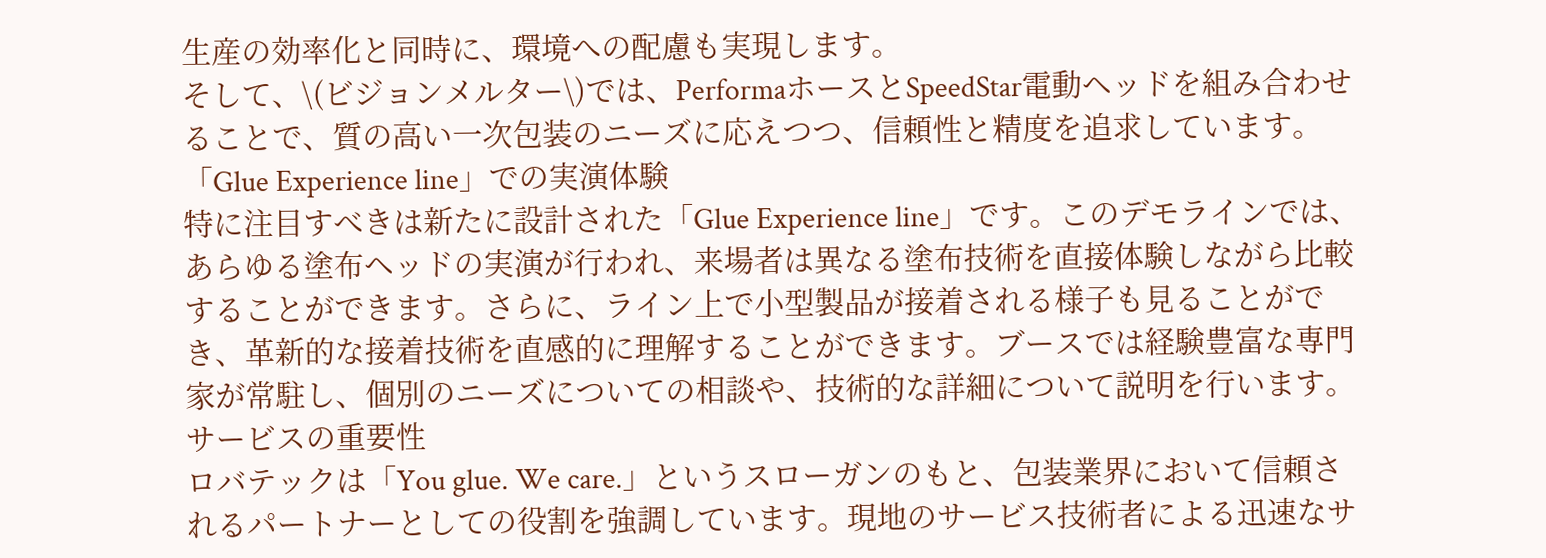生産の効率化と同時に、環境への配慮も実現します。
そして、\(ビジョンメルター\)では、PerformaホースとSpeedStar電動ヘッドを組み合わせることで、質の高い一次包装のニーズに応えつつ、信頼性と精度を追求しています。
「Glue Experience line」での実演体験
特に注目すべきは新たに設計された「Glue Experience line」です。このデモラインでは、あらゆる塗布ヘッドの実演が行われ、来場者は異なる塗布技術を直接体験しながら比較することができます。さらに、ライン上で小型製品が接着される様子も見ることができ、革新的な接着技術を直感的に理解することができます。ブースでは経験豊富な専門家が常駐し、個別のニーズについての相談や、技術的な詳細について説明を行います。
サービスの重要性
ロバテックは「You glue. We care.」というスローガンのもと、包装業界において信頼されるパートナーとしての役割を強調しています。現地のサービス技術者による迅速なサ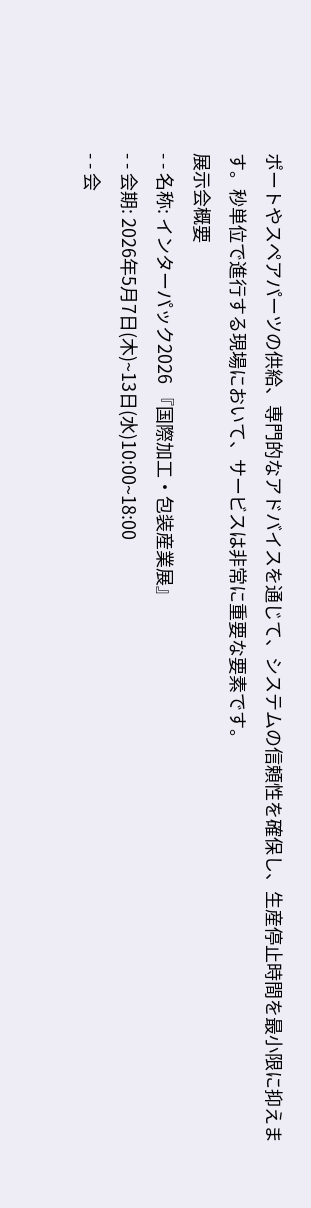ポートやスペアパーツの供給、専門的なアドバイスを通じて、システムの信頼性を確保し、生産停止時間を最小限に抑えます。秒単位で進行する現場において、サービスは非常に重要な要素です。
展示会概要
- - 名称: インターパック2026 『国際加工・包装産業展』
- - 会期: 2026年5月7日(木)~13日(水)10:00~18:00
- - 会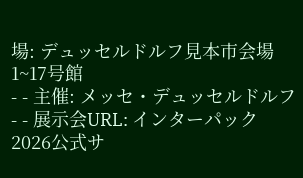場: デュッセルドルフ見本市会場1~17号館
- - 主催: メッセ・デュッセルドルフ
- - 展示会URL: インターパック2026公式サ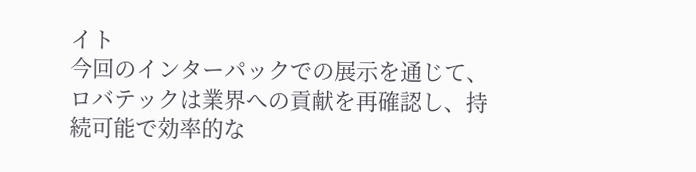イト
今回のインターパックでの展示を通じて、ロバテックは業界への貢献を再確認し、持続可能で効率的な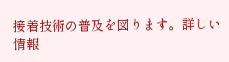接着技術の普及を図ります。詳しい情報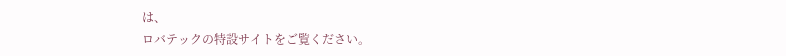は、
ロバテックの特設サイトをご覧ください。